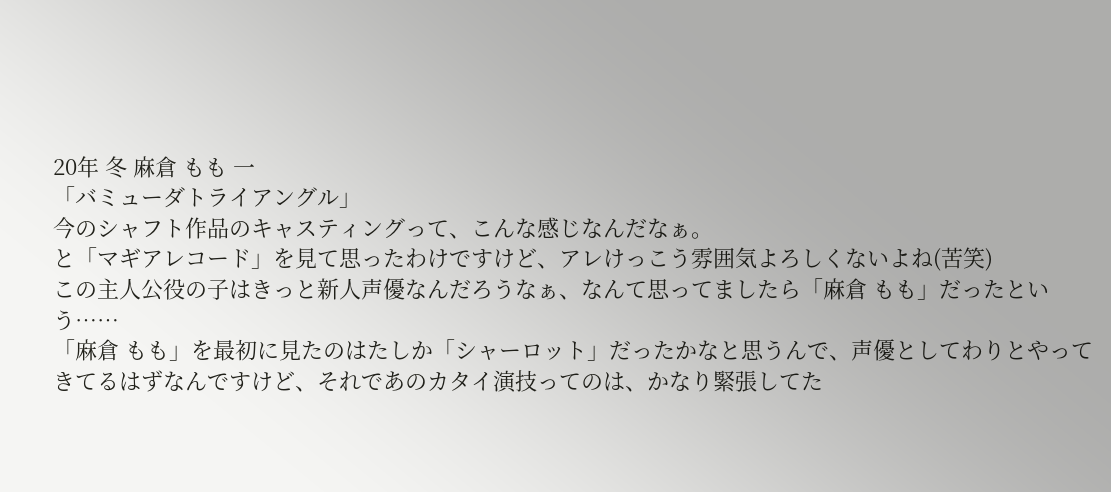20年 冬 麻倉 もも 一
「バミューダトライアングル」
今のシャフト作品のキャスティングって、こんな感じなんだなぁ。
と「マギアレコード」を見て思ったわけですけど、アレけっこう雰囲気よろしくないよね(苦笑)
この主人公役の子はきっと新人声優なんだろうなぁ、なんて思ってましたら「麻倉 もも」だったという……
「麻倉 もも」を最初に見たのはたしか「シャーロット」だったかなと思うんで、声優としてわりとやってきてるはずなんですけど、それであのカタイ演技ってのは、かなり緊張してた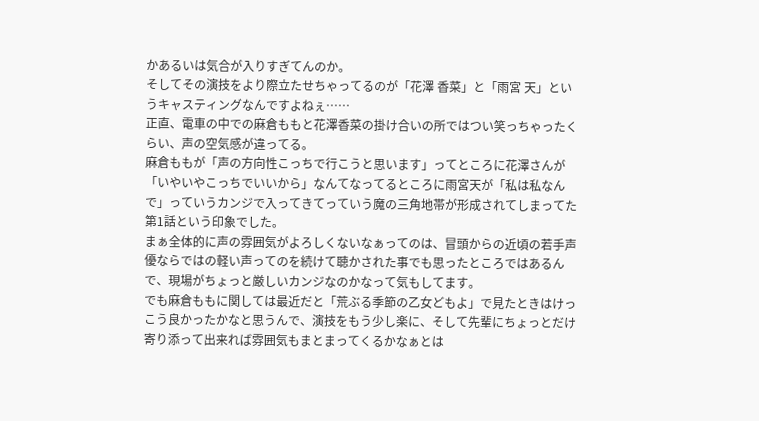かあるいは気合が入りすぎてんのか。
そしてその演技をより際立たせちゃってるのが「花澤 香菜」と「雨宮 天」というキャスティングなんですよねぇ……
正直、電車の中での麻倉ももと花澤香菜の掛け合いの所ではつい笑っちゃったくらい、声の空気感が違ってる。
麻倉ももが「声の方向性こっちで行こうと思います」ってところに花澤さんが「いやいやこっちでいいから」なんてなってるところに雨宮天が「私は私なんで」っていうカンジで入ってきてっていう魔の三角地帯が形成されてしまってた第1話という印象でした。
まぁ全体的に声の雰囲気がよろしくないなぁってのは、冒頭からの近頃の若手声優ならではの軽い声ってのを続けて聴かされた事でも思ったところではあるんで、現場がちょっと厳しいカンジなのかなって気もしてます。
でも麻倉ももに関しては最近だと「荒ぶる季節の乙女どもよ」で見たときはけっこう良かったかなと思うんで、演技をもう少し楽に、そして先輩にちょっとだけ寄り添って出来れば雰囲気もまとまってくるかなぁとは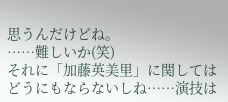思うんだけどね。
……難しいか(笑)
それに「加藤英美里」に関してはどうにもならないしね……演技は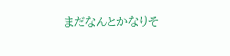まだなんとかなりそ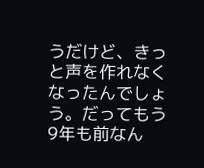うだけど、きっと声を作れなくなったんでしょう。だってもう9年も前なん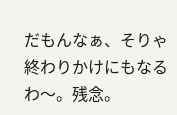だもんなぁ、そりゃ終わりかけにもなるわ〜。残念。